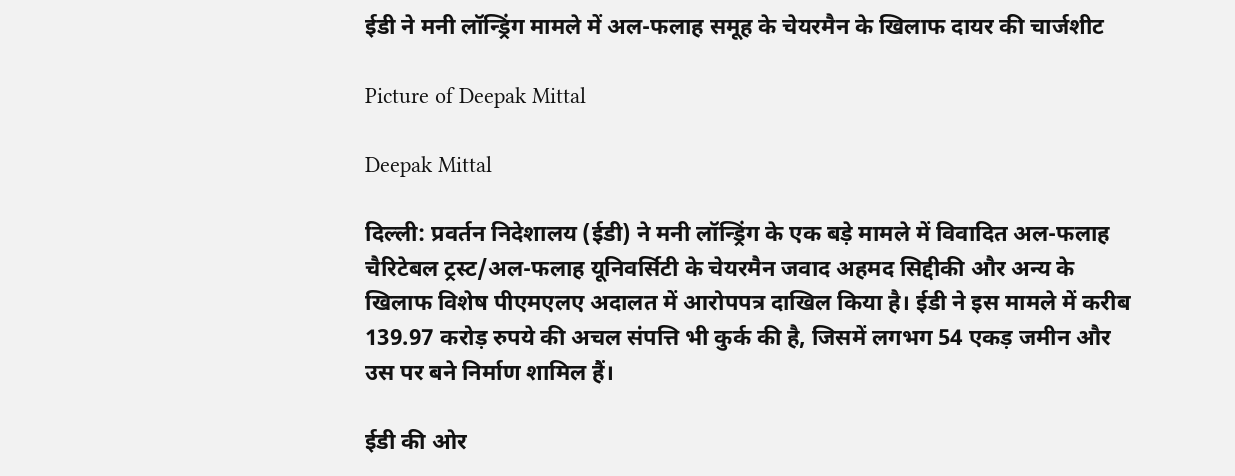ईडी ने मनी लॉन्ड्रिंग मामले में अल-फलाह समूह के चेयरमैन के खिलाफ दायर की चार्जशीट

Picture of Deepak Mittal

Deepak Mittal

दिल्ली: प्रवर्तन निदेशालय (ईडी) ने मनी लॉन्ड्रिंग के एक बड़े मामले में विवादित अल-फलाह चैरिटेबल ट्रस्ट/अल-फलाह यूनिवर्सिटी के चेयरमैन जवाद अहमद सिद्दीकी और अन्य के खिलाफ विशेष पीएमएलए अदालत में आरोपपत्र दाखिल किया है। ईडी ने इस मामले में करीब 139.97 करोड़ रुपये की अचल संपत्ति भी कुर्क की है, जिसमें लगभग 54 एकड़ जमीन और उस पर बने निर्माण शामिल हैं।

ईडी की ओर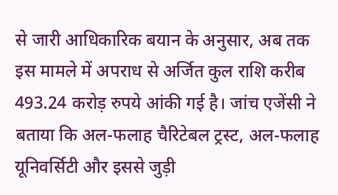से जारी आधिकारिक बयान के अनुसार, अब तक इस मामले में अपराध से अर्जित कुल राशि करीब 493.24 करोड़ रुपये आंकी गई है। जांच एजेंसी ने बताया कि अल-फलाह चैरिटेबल ट्रस्ट, अल-फलाह यूनिवर्सिटी और इससे जुड़ी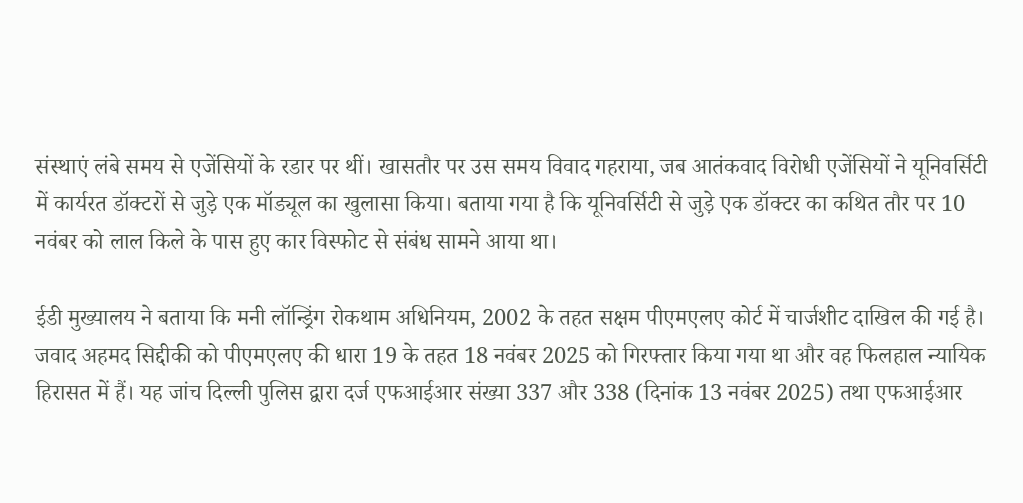संस्थाएं लंबे समय से एजेंसियों के रडार पर थीं। खासतौर पर उस समय विवाद गहराया, जब आतंकवाद विरोधी एजेंसियों ने यूनिवर्सिटी में कार्यरत डॉक्टरों से जुड़े एक मॉड्यूल का खुलासा किया। बताया गया है कि यूनिवर्सिटी से जुड़े एक डॉक्टर का कथित तौर पर 10 नवंबर को लाल किले के पास हुए कार विस्फोट से संबंध सामने आया था।

ईडी मुख्यालय ने बताया कि मनी लॉन्ड्रिंग रोकथाम अधिनियम, 2002 के तहत सक्षम पीएमएलए कोर्ट में चार्जशीट दाखिल की गई है। जवाद अहमद सिद्दीकी को पीएमएलए की धारा 19 के तहत 18 नवंबर 2025 को गिरफ्तार किया गया था और वह फिलहाल न्यायिक हिरासत में हैं। यह जांच दिल्ली पुलिस द्वारा दर्ज एफआईआर संख्या 337 और 338 (दिनांक 13 नवंबर 2025) तथा एफआईआर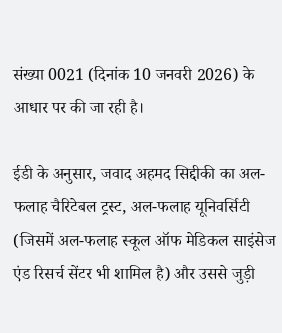संख्या 0021 (दिनांक 10 जनवरी 2026) के आधार पर की जा रही है।

ईडी के अनुसार, जवाद अहमद सिद्दीकी का अल-फलाह चैरिटेबल ट्रस्ट, अल-फलाह यूनिवर्सिटी (जिसमें अल-फलाह स्कूल ऑफ मेडिकल साइंसेज एंड रिसर्च सेंटर भी शामिल है) और उससे जुड़ी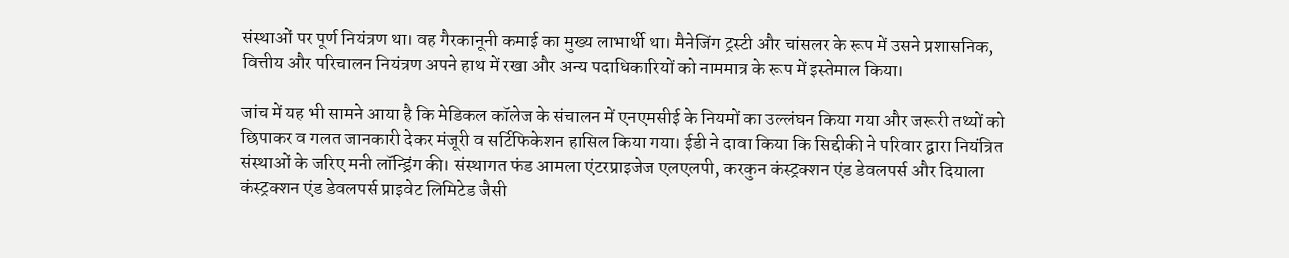संस्थाओं पर पूर्ण नियंत्रण था। वह गैरकानूनी कमाई का मुख्य लाभार्थी था। मैनेजिंग ट्रस्टी और चांसलर के रूप में उसने प्रशासनिक, वित्तीय और परिचालन नियंत्रण अपने हाथ में रखा और अन्य पदाधिकारियों को नाममात्र के रूप में इस्तेमाल किया।

जांच में यह भी सामने आया है कि मेडिकल कॉलेज के संचालन में एनएमसीई के नियमों का उल्लंघन किया गया और जरूरी तथ्यों को छिपाकर व गलत जानकारी देकर मंजूरी व सर्टिफिकेशन हासिल किया गया। ईडी ने दावा किया कि सिद्दीकी ने परिवार द्वारा नियंत्रित संस्थाओं के जरिए मनी लॉन्ड्रिंग की। संस्थागत फंड आमला एंटरप्राइजेज एलएलपी, करकुन कंस्ट्रक्शन एंड डेवलपर्स और दियाला कंस्ट्रक्शन एंड डेवलपर्स प्राइवेट लिमिटेड जैसी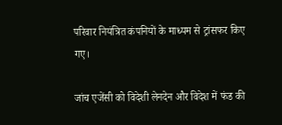परिवार नियंत्रित कंपनियों के माध्यम से ट्रांसफर किए गए।

जांच एजेंसी को विदेशी लेनदेन और विदेश में फंड की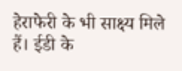हेराफेरी के भी साक्ष्य मिले हैं। ईडी के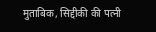मुताबिक, सिद्दीकी की पत्नी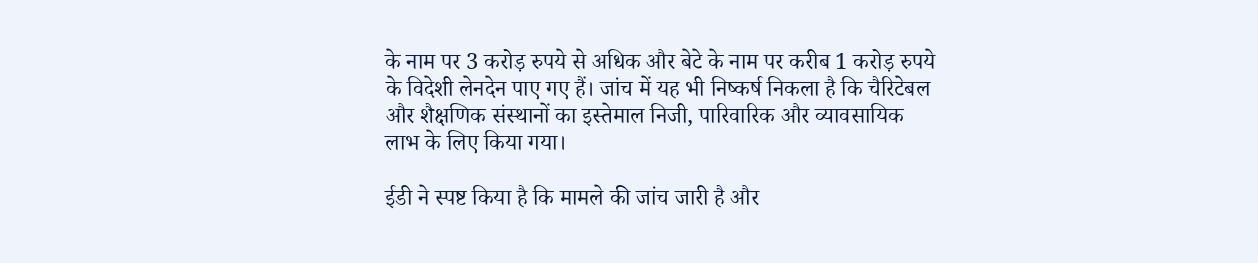के नाम पर 3 करोड़ रुपये से अधिक और बेटे के नाम पर करीब 1 करोड़ रुपये के विदेशी लेनदेन पाए गए हैं। जांच में यह भी निष्कर्ष निकला है कि चैरिटेबल और शैक्षणिक संस्थानों का इस्तेमाल निजी, पारिवारिक और व्यावसायिक लाभ के लिए किया गया।

ईडी ने स्पष्ट किया है कि मामले की जांच जारी है और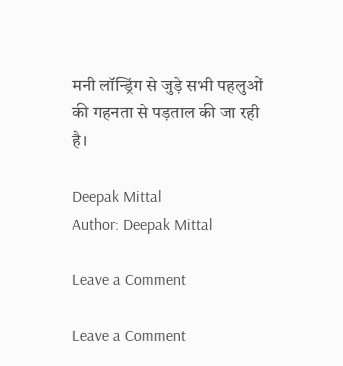मनी लॉन्ड्रिंग से जुड़े सभी पहलुओं की गहनता से पड़ताल की जा रही है।

Deepak Mittal
Author: Deepak Mittal

Leave a Comment

Leave a Comment